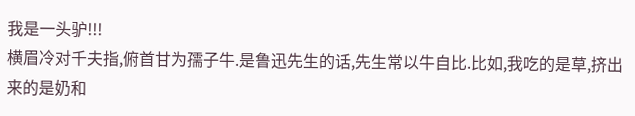我是一头驴!!!
横眉冷对千夫指,俯首甘为孺子牛.是鲁迅先生的话,先生常以牛自比.比如,我吃的是草,挤出来的是奶和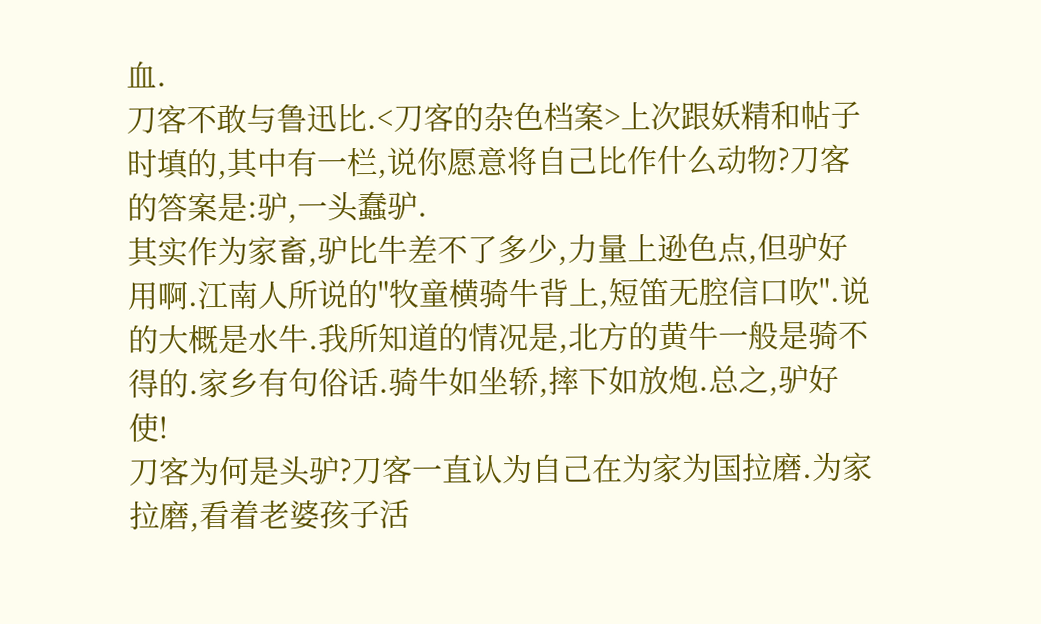血.
刀客不敢与鲁迅比.<刀客的杂色档案>上次跟妖精和帖子时填的,其中有一栏,说你愿意将自己比作什么动物?刀客的答案是:驴,一头蠢驴.
其实作为家畜,驴比牛差不了多少,力量上逊色点,但驴好用啊.江南人所说的"牧童横骑牛背上,短笛无腔信口吹".说的大概是水牛.我所知道的情况是,北方的黄牛一般是骑不得的.家乡有句俗话.骑牛如坐轿,摔下如放炮.总之,驴好使!
刀客为何是头驴?刀客一直认为自己在为家为国拉磨.为家拉磨,看着老婆孩子活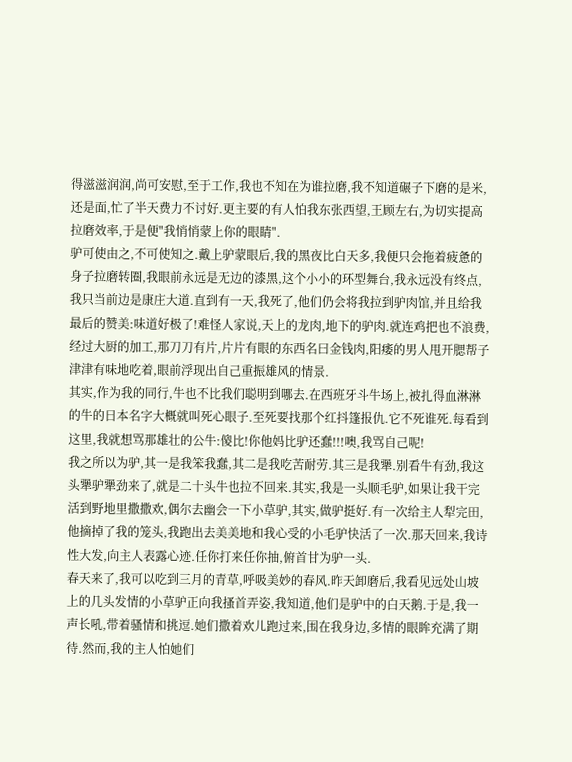得滋滋润润,尚可安慰,至于工作,我也不知在为谁拉磨,我不知道碾子下磨的是米,还是面,忙了半天费力不讨好.更主要的有人怕我东张西望,王顾左右,为切实提高拉磨效率,于是便"我悄悄蒙上你的眼睛".
驴可使由之,不可使知之.戴上驴蒙眼后,我的黑夜比白天多,我便只会拖着疲惫的身子拉磨转圈,我眼前永远是无边的漆黑,这个小小的环型舞台,我永远没有终点,我只当前边是康庄大道.直到有一天,我死了,他们仍会将我拉到驴肉馆,并且给我最后的赞美:味道好极了!难怪人家说,天上的龙肉,地下的驴肉.就连鸡把也不浪费,经过大厨的加工,那刀刀有片,片片有眼的东西名曰金钱肉,阳痿的男人甩开腮帮子津津有味地吃着,眼前浮现出自己重振雄风的情景.
其实,作为我的同行,牛也不比我们聪明到哪去.在西班牙斗牛场上,被扎得血淋淋的牛的日本名字大概就叫死心眼子.至死要找那个红抖篷报仇.它不死谁死.每看到这里,我就想骂那雄壮的公牛:傻比!你他妈比驴还蠢!!!噢,我骂自己呢!
我之所以为驴,其一是我笨我蠢,其二是我吃苦耐劳.其三是我犟.别看牛有劲,我这头犟驴犟劲来了,就是二十头牛也拉不回来.其实,我是一头顺毛驴,如果让我干完活到野地里撒撒欢,偶尔去幽会一下小草驴,其实,做驴挺好.有一次给主人犁完田,他摘掉了我的笼头,我跑出去美美地和我心受的小毛驴快活了一次.那天回来,我诗性大发,向主人表露心迹.任你打来任你抽,俯首甘为驴一头.
春天来了,我可以吃到三月的青草,呼吸美妙的春风.昨天卸磨后,我看见远处山坡上的几头发情的小草驴正向我搔首弄姿,我知道,他们是驴中的白天鹅.于是,我一声长吼,带着骚情和挑逗.她们撒着欢儿跑过来,围在我身边,多情的眼眸充满了期待.然而,我的主人怕她们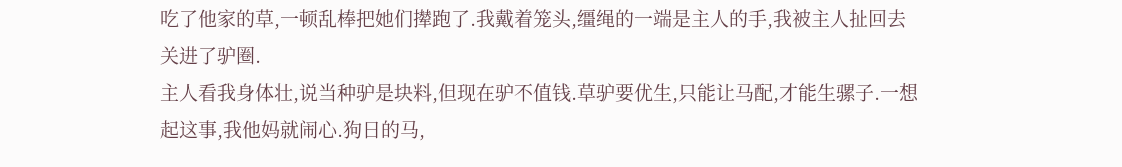吃了他家的草,一顿乱棒把她们撵跑了.我戴着笼头,缰绳的一端是主人的手,我被主人扯回去关进了驴圈.
主人看我身体壮,说当种驴是块料,但现在驴不值钱.草驴要优生,只能让马配,才能生骡子.一想起这事,我他妈就闹心.狗日的马,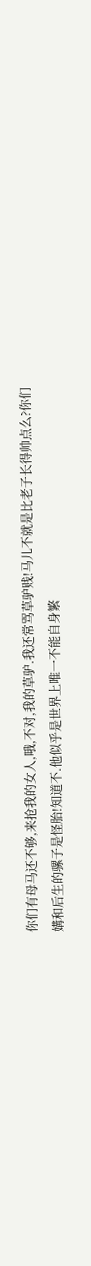你们有母马还不够,来抢我的女人,哦,不对,我的草驴.我还常骂草驴贱!马儿不就是比老子长得帅点么?你们媾和后生的骡子是怪胎!知道不.他似乎是世界上唯一不能自身繁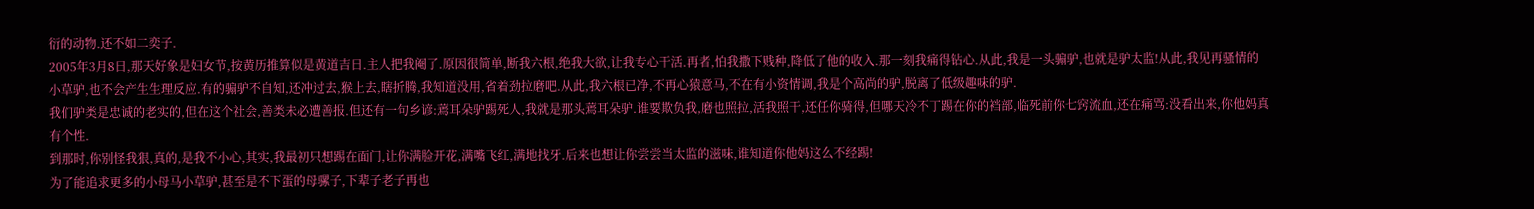衍的动物.还不如二奕子.
2005年3月8日,那天好象是妇女节,按黄历推算似是黄道吉日.主人把我阉了.原因很简单,断我六根,绝我大欲,让我专心干活.再者,怕我撒下贱种,降低了他的收入.那一刻我痛得钻心.从此,我是一头骟驴,也就是驴太监!从此,我见再骚情的小草驴,也不会产生生理反应.有的骟驴不自知,还冲过去,猴上去,瞎折腾,我知道没用,省着劲拉磨吧.从此,我六根已净,不再心猿意马,不在有小资情调,我是个高尚的驴,脱离了低级趣味的驴.
我们驴类是忠诚的老实的,但在这个社会,善类未必遭善报.但还有一句乡谚:蔫耳朵驴踢死人,我就是那头蔫耳朵驴.谁要欺负我,磨也照拉,活我照干,还任你骑得,但哪天冷不丁踢在你的裆部,临死前你七窍流血,还在痛骂:没看出来,你他妈真有个性.
到那时,你别怪我狠,真的,是我不小心,其实,我最初只想踢在面门,让你满脸开花,满嘴飞红,满地找牙.后来也想让你尝尝当太监的滋味,谁知道你他妈这么不经踢!
为了能追求更多的小母马小草驴,甚至是不下蛋的母骡子,下辈子老子再也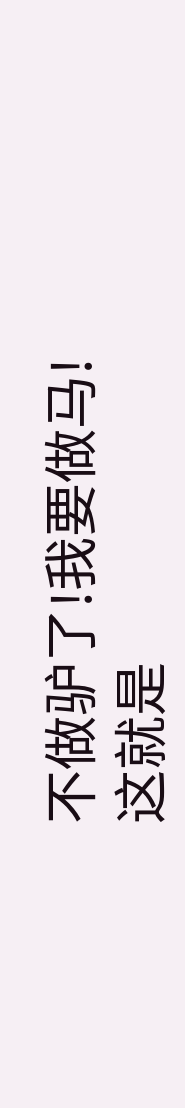不做驴了!我要做马!
这就是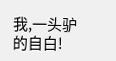我,一头驴的自白!